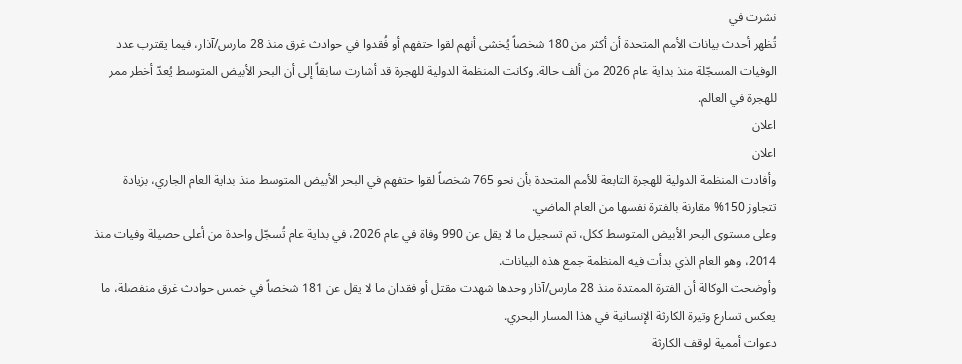نشرت في
تُظهر أحدث بيانات الأمم المتحدة أن أكثر من 180 شخصاً يُخشى أنهم لقوا حتفهم أو فُقدوا في حوادث غرق منذ 28 مارس/آذار، فيما يقترب عدد الوفيات المسجّلة منذ بداية عام 2026 من ألف حالة. وكانت المنظمة الدولية للهجرة قد أشارت سابقاً إلى أن البحر الأبيض المتوسط يُعدّ أخطر ممر للهجرة في العالم.
اعلان
اعلان
وأفادت المنظمة الدولية للهجرة التابعة للأمم المتحدة بأن نحو 765 شخصاً لقوا حتفهم في البحر الأبيض المتوسط منذ بداية العام الجاري، بزيادة تتجاوز 150% مقارنة بالفترة نفسها من العام الماضي.
وعلى مستوى البحر الأبيض المتوسط ككل، تم تسجيل ما لا يقل عن 990 وفاة في عام 2026، في بداية عام تُسجّل واحدة من أعلى حصيلة وفيات منذ 2014، وهو العام الذي بدأت فيه المنظمة جمع هذه البيانات.
وأوضحت الوكالة أن الفترة الممتدة منذ 28 مارس/آذار وحدها شهدت مقتل أو فقدان ما لا يقل عن 181 شخصاً في خمس حوادث غرق منفصلة، ما يعكس تسارع وتيرة الكارثة الإنسانية في هذا المسار البحري.
دعوات أممية لوقف الكارثة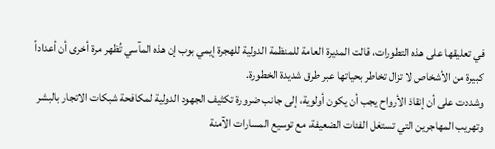في تعليقها على هذه التطورات، قالت المديرة العامة للمنظمة الدولية للهجرة إيمي بوب إن هذه المآسي تُظهر مرة أخرى أن أعداداً كبيرة من الأشخاص لا تزال تخاطر بحياتها عبر طرق شديدة الخطورة.
وشددت على أن إنقاذ الأرواح يجب أن يكون أولوية، إلى جانب ضرورة تكثيف الجهود الدولية لمكافحة شبكات الاتجار بالبشر وتهريب المهاجرين التي تستغل الفئات الضعيفة، مع توسيع المسارات الآمنة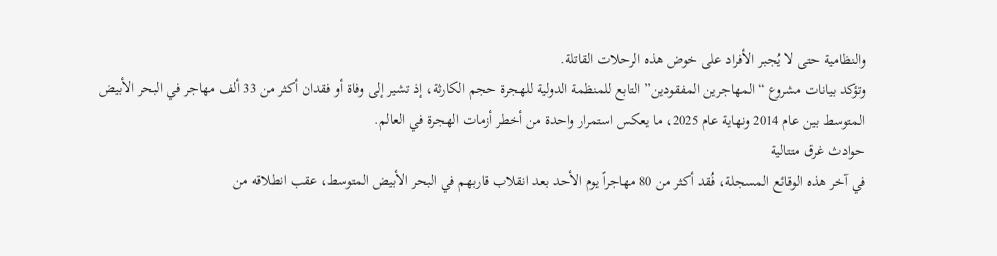والنظامية حتى لا يُجبر الأفراد على خوض هذه الرحلات القاتلة.
وتؤكد بيانات مشروع “المهاجرين المفقودين” التابع للمنظمة الدولية للهجرة حجم الكارثة، إذ تشير إلى وفاة أو فقدان أكثر من 33 ألف مهاجر في البحر الأبيض المتوسط بين عام 2014 ونهاية عام 2025، ما يعكس استمرار واحدة من أخطر أزمات الهجرة في العالم.
حوادث غرق متتالية
في آخر هذه الوقائع المسجلة، فُقد أكثر من 80 مهاجراً يوم الأحد بعد انقلاب قاربهم في البحر الأبيض المتوسط، عقب انطلاقه من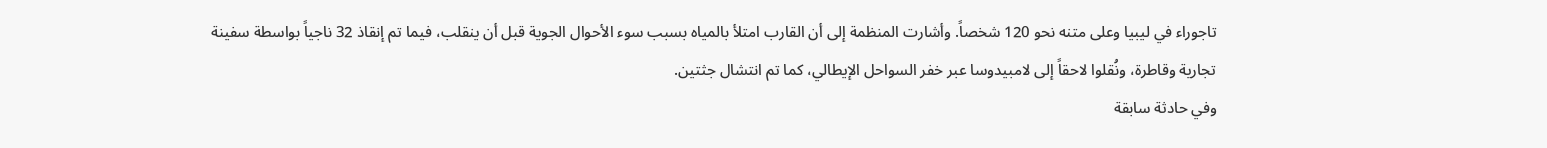تاجوراء في ليبيا وعلى متنه نحو 120 شخصاً. وأشارت المنظمة إلى أن القارب امتلأ بالمياه بسبب سوء الأحوال الجوية قبل أن ينقلب، فيما تم إنقاذ 32 ناجياً بواسطة سفينة تجارية وقاطرة، ونُقلوا لاحقاً إلى لامبيدوسا عبر خفر السواحل الإيطالي، كما تم انتشال جثتين.
وفي حادثة سابقة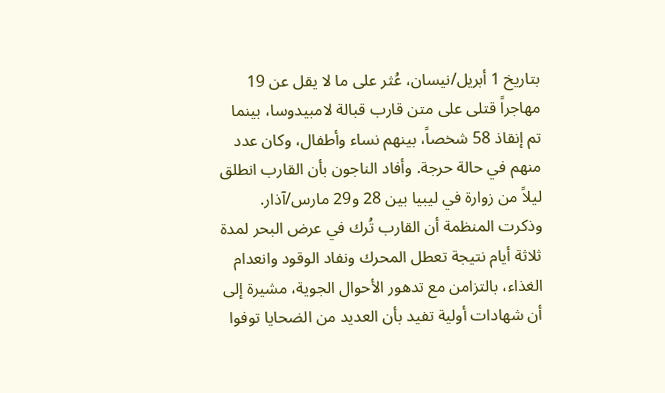بتاريخ 1 أبريل/نيسان، عُثر على ما لا يقل عن 19 مهاجراً قتلى على متن قارب قبالة لامبيدوسا، بينما تم إنقاذ 58 شخصاً، بينهم نساء وأطفال، وكان عدد منهم في حالة حرجة. وأفاد الناجون بأن القارب انطلق ليلاً من زوارة في ليبيا بين 28 و29 مارس/آذار.
وذكرت المنظمة أن القارب تُرك في عرض البحر لمدة ثلاثة أيام نتيجة تعطل المحرك ونفاد الوقود وانعدام الغذاء، بالتزامن مع تدهور الأحوال الجوية، مشيرة إلى أن شهادات أولية تفيد بأن العديد من الضحايا توفوا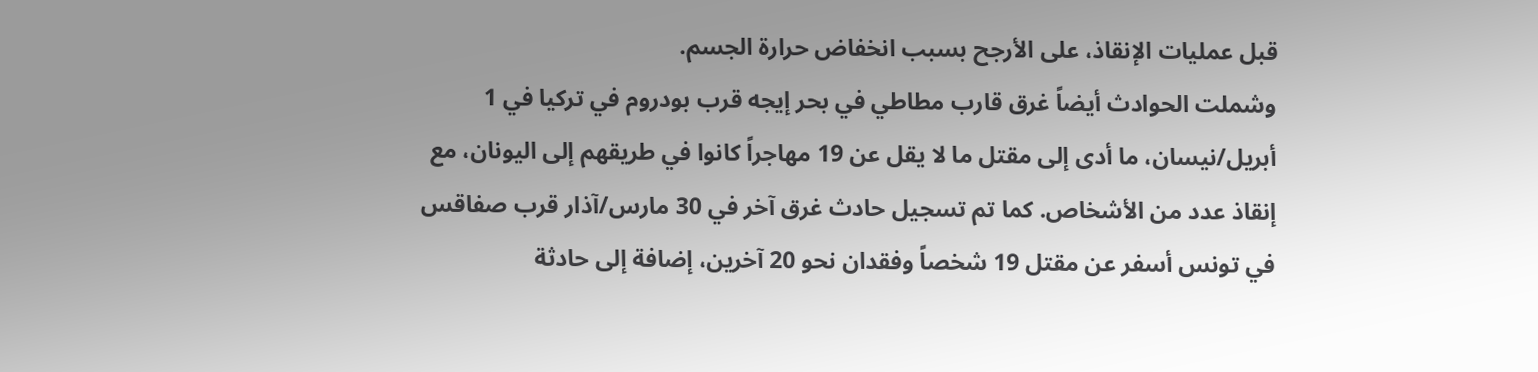قبل عمليات الإنقاذ، على الأرجح بسبب انخفاض حرارة الجسم.
وشملت الحوادث أيضاً غرق قارب مطاطي في بحر إيجه قرب بودروم في تركيا في 1 أبريل/نيسان، ما أدى إلى مقتل ما لا يقل عن 19 مهاجراً كانوا في طريقهم إلى اليونان، مع إنقاذ عدد من الأشخاص. كما تم تسجيل حادث غرق آخر في 30 مارس/آذار قرب صفاقس في تونس أسفر عن مقتل 19 شخصاً وفقدان نحو 20 آخرين، إضافة إلى حادثة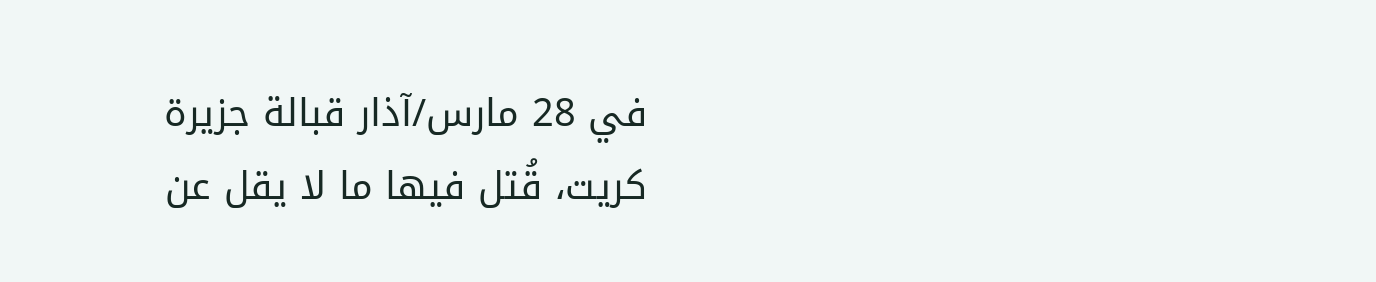في 28 مارس/آذار قبالة جزيرة كريت، قُتل فيها ما لا يقل عن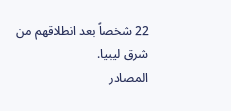22 شخصاً بعد انطلاقهم من شرق ليبيا.
المصادر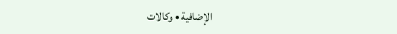الإضافية • وكالات